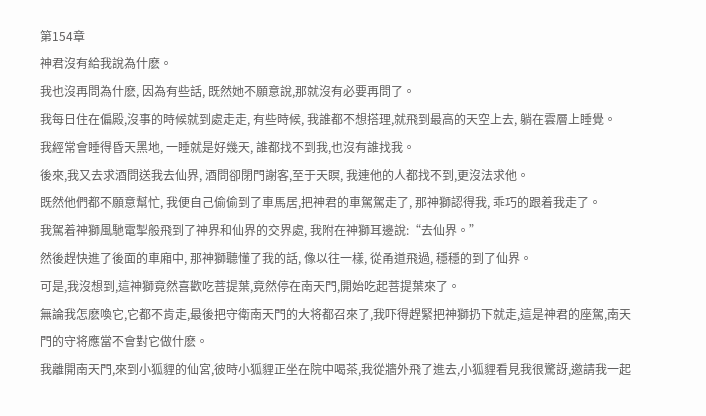第154章
神君沒有給我說為什麽。
我也沒再問為什麽, 因為有些話, 既然她不願意說,那就沒有必要再問了。
我每日住在偏殿,沒事的時候就到處走走, 有些時候, 我誰都不想搭理,就飛到最高的天空上去, 躺在雲層上睡覺。
我經常會睡得昏天黑地, 一睡就是好幾天, 誰都找不到我,也沒有誰找我。
後來,我又去求酒問送我去仙界, 酒問卻閉門謝客,至于天瞑, 我連他的人都找不到,更沒法求他。
既然他們都不願意幫忙, 我便自己偷偷到了車馬居,把神君的車駕駕走了, 那神獅認得我, 乖巧的跟着我走了。
我駕着神獅風馳電掣般飛到了神界和仙界的交界處, 我附在神獅耳邊說:“去仙界。”
然後趕快進了後面的車廂中, 那神獅聽懂了我的話, 像以往一樣, 從甬道飛過, 穩穩的到了仙界。
可是,我沒想到,這神獅竟然喜歡吃菩提葉,竟然停在南天門,開始吃起菩提葉來了。
無論我怎麽喚它,它都不肯走,最後把守衛南天門的大将都召來了,我吓得趕緊把神獅扔下就走,這是神君的座駕,南天門的守将應當不會對它做什麽。
我離開南天門,來到小狐貍的仙宮,彼時小狐貍正坐在院中喝茶,我從牆外飛了進去,小狐貍看見我很驚訝,邀請我一起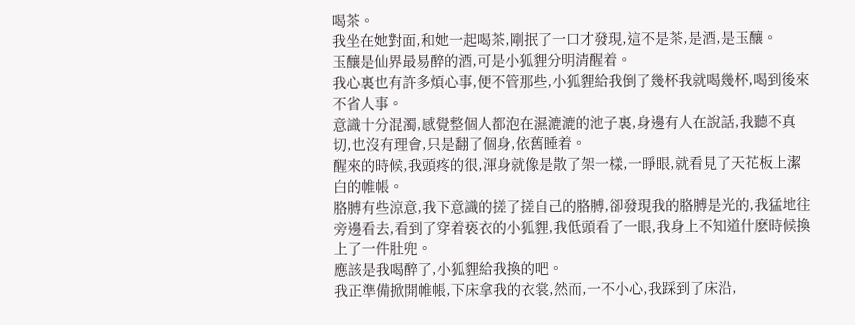喝茶。
我坐在她對面,和她一起喝茶,剛抿了一口才發現,這不是茶,是酒,是玉釀。
玉釀是仙界最易醉的酒,可是小狐貍分明清醒着。
我心裏也有許多煩心事,便不管那些,小狐貍給我倒了幾杯我就喝幾杯,喝到後來不省人事。
意識十分混濁,感覺整個人都泡在濕漉漉的池子裏,身邊有人在說話,我聽不真切,也沒有理會,只是翻了個身,依舊睡着。
醒來的時候,我頭疼的很,渾身就像是散了架一樣,一睜眼,就看見了天花板上潔白的帷帳。
胳膊有些涼意,我下意識的搓了搓自己的胳膊,卻發現我的胳膊是光的,我猛地往旁邊看去,看到了穿着亵衣的小狐貍,我低頭看了一眼,我身上不知道什麽時候換上了一件肚兜。
應該是我喝醉了,小狐貍給我換的吧。
我正準備掀開帷帳,下床拿我的衣裳,然而,一不小心,我踩到了床沿,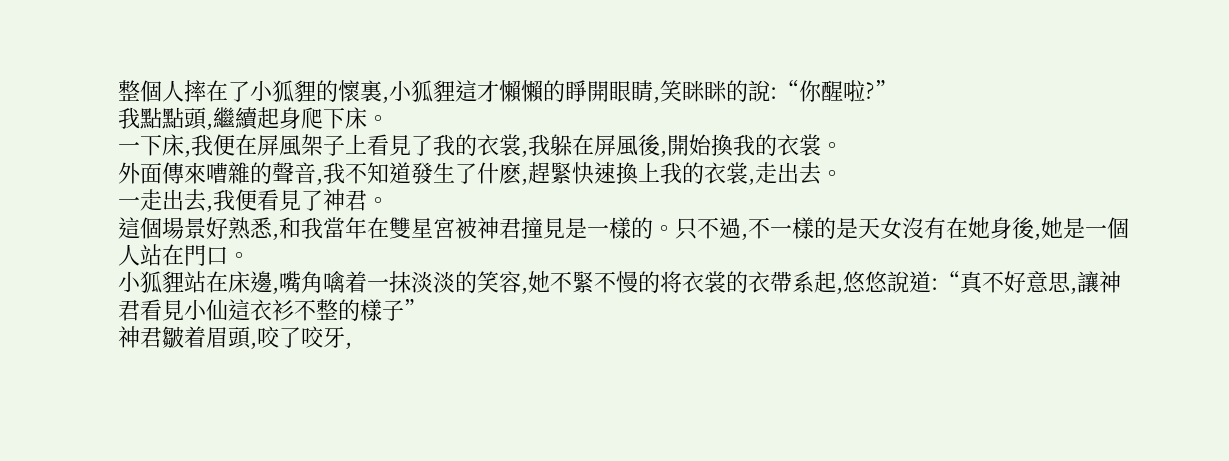整個人摔在了小狐貍的懷裏,小狐貍這才懶懶的睜開眼睛,笑眯眯的說:“你醒啦?”
我點點頭,繼續起身爬下床。
一下床,我便在屏風架子上看見了我的衣裳,我躲在屏風後,開始換我的衣裳。
外面傳來嘈雜的聲音,我不知道發生了什麽,趕緊快速換上我的衣裳,走出去。
一走出去,我便看見了神君。
這個場景好熟悉,和我當年在雙星宮被神君撞見是一樣的。只不過,不一樣的是天女沒有在她身後,她是一個人站在門口。
小狐貍站在床邊,嘴角噙着一抹淡淡的笑容,她不緊不慢的将衣裳的衣帶系起,悠悠說道:“真不好意思,讓神君看見小仙這衣衫不整的樣子”
神君皺着眉頭,咬了咬牙,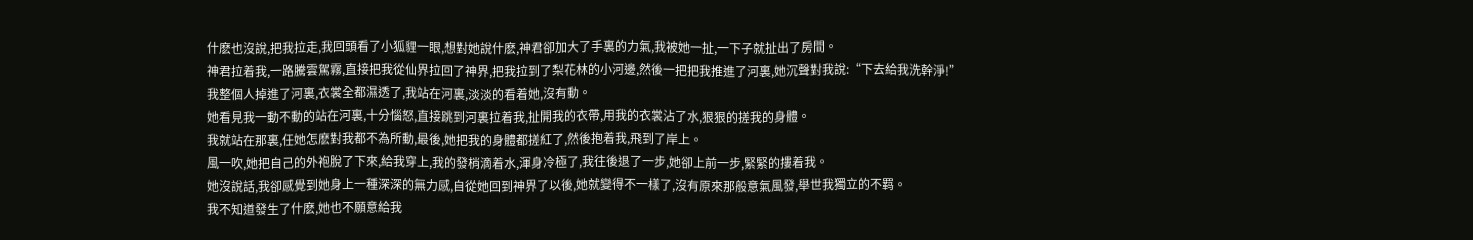什麽也沒說,把我拉走,我回頭看了小狐貍一眼,想對她說什麽,神君卻加大了手裏的力氣,我被她一扯,一下子就扯出了房間。
神君拉着我,一路騰雲駕霧,直接把我從仙界拉回了神界,把我拉到了梨花林的小河邊,然後一把把我推進了河裏,她沉聲對我說:“下去給我洗幹淨!”
我整個人掉進了河裏,衣裳全都濕透了,我站在河裏,淡淡的看着她,沒有動。
她看見我一動不動的站在河裏,十分惱怒,直接跳到河裏拉着我,扯開我的衣帶,用我的衣裳沾了水,狠狠的搓我的身體。
我就站在那裏,任她怎麽對我都不為所動,最後,她把我的身體都搓紅了,然後抱着我,飛到了岸上。
風一吹,她把自己的外袍脫了下來,給我穿上,我的發梢滴着水,渾身冷極了,我往後退了一步,她卻上前一步,緊緊的摟着我。
她沒說話,我卻感覺到她身上一種深深的無力感,自從她回到神界了以後,她就變得不一樣了,沒有原來那般意氣風發,舉世我獨立的不羁。
我不知道發生了什麽,她也不願意給我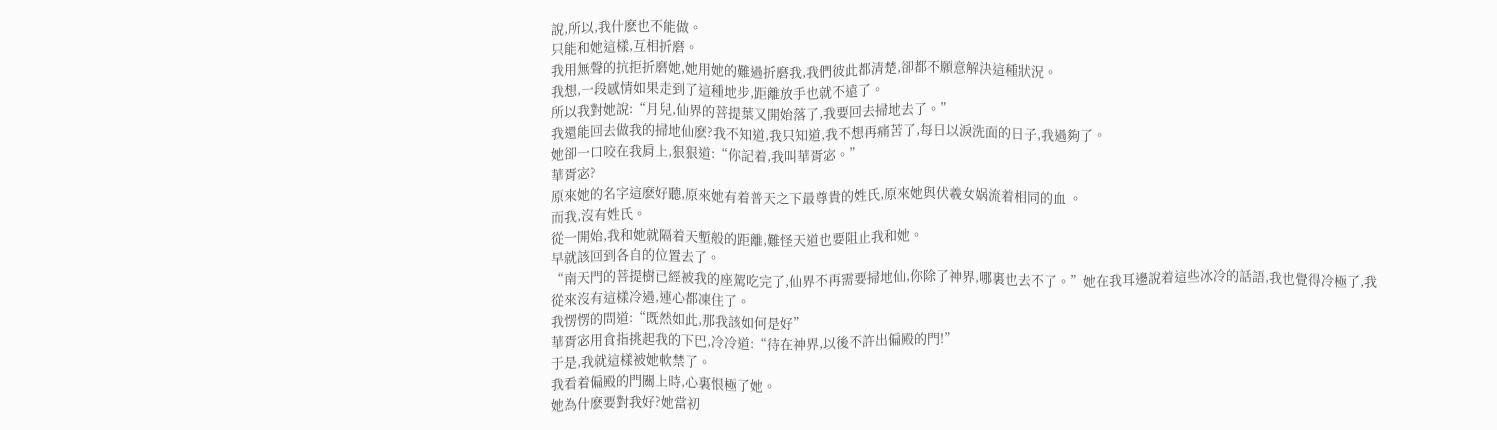說,所以,我什麽也不能做。
只能和她這樣,互相折磨。
我用無聲的抗拒折磨她,她用她的難過折磨我,我們彼此都清楚,卻都不願意解決這種狀況。
我想,一段感情如果走到了這種地步,距離放手也就不遠了。
所以我對她說:“月兒,仙界的菩提葉又開始落了,我要回去掃地去了。”
我還能回去做我的掃地仙麽?我不知道,我只知道,我不想再痛苦了,每日以淚洗面的日子,我過夠了。
她卻一口咬在我肩上,狠狠道:“你記着,我叫華胥宓。”
華胥宓?
原來她的名字這麽好聽,原來她有着普天之下最尊貴的姓氏,原來她與伏羲女娲流着相同的血 。
而我,沒有姓氏。
從一開始,我和她就隔着天塹般的距離,難怪天道也要阻止我和她。
早就該回到各自的位置去了。
“南天門的菩提樹已經被我的座駕吃完了,仙界不再需要掃地仙,你除了神界,哪裏也去不了。”她在我耳邊說着這些冰冷的話語,我也覺得冷極了,我從來沒有這樣冷過,連心都凍住了。
我愣愣的問道:“既然如此,那我該如何是好”
華胥宓用食指挑起我的下巴,冷冷道:“待在神界,以後不許出偏殿的門!”
于是,我就這樣被她軟禁了。
我看着偏殿的門關上時,心裏恨極了她。
她為什麽要對我好?她當初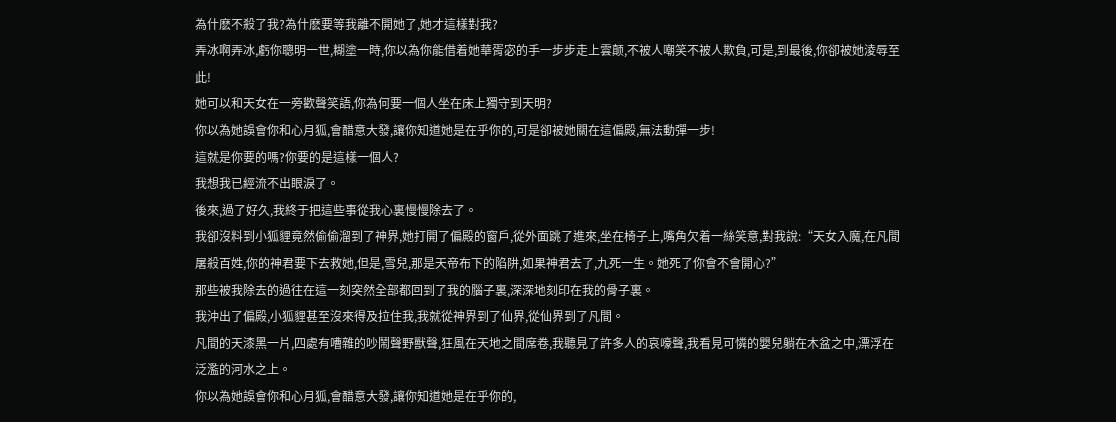為什麽不殺了我?為什麽要等我離不開她了,她才這樣對我?
弄冰啊弄冰,虧你聰明一世,糊塗一時,你以為你能借着她華胥宓的手一步步走上雲颠,不被人嘲笑不被人欺負,可是,到最後,你卻被她淩辱至此!
她可以和天女在一旁歡聲笑語,你為何要一個人坐在床上獨守到天明?
你以為她誤會你和心月狐,會醋意大發,讓你知道她是在乎你的,可是卻被她關在這偏殿,無法動彈一步!
這就是你要的嗎?你要的是這樣一個人?
我想我已經流不出眼淚了。
後來,過了好久,我終于把這些事從我心裏慢慢除去了。
我卻沒料到小狐貍竟然偷偷溜到了神界,她打開了偏殿的窗戶,從外面跳了進來,坐在椅子上,嘴角欠着一絲笑意,對我說:“天女入魔,在凡間屠殺百姓,你的神君要下去救她,但是,雪兒,那是天帝布下的陷阱,如果神君去了,九死一生。她死了你會不會開心?”
那些被我除去的過往在這一刻突然全部都回到了我的腦子裏,深深地刻印在我的骨子裏。
我沖出了偏殿,小狐貍甚至沒來得及拉住我,我就從神界到了仙界,從仙界到了凡間。
凡間的天漆黑一片,四處有嘈雜的吵鬧聲野獸聲,狂風在天地之間席卷,我聽見了許多人的哀嚎聲,我看見可憐的嬰兒躺在木盆之中,漂浮在泛濫的河水之上。
你以為她誤會你和心月狐,會醋意大發,讓你知道她是在乎你的,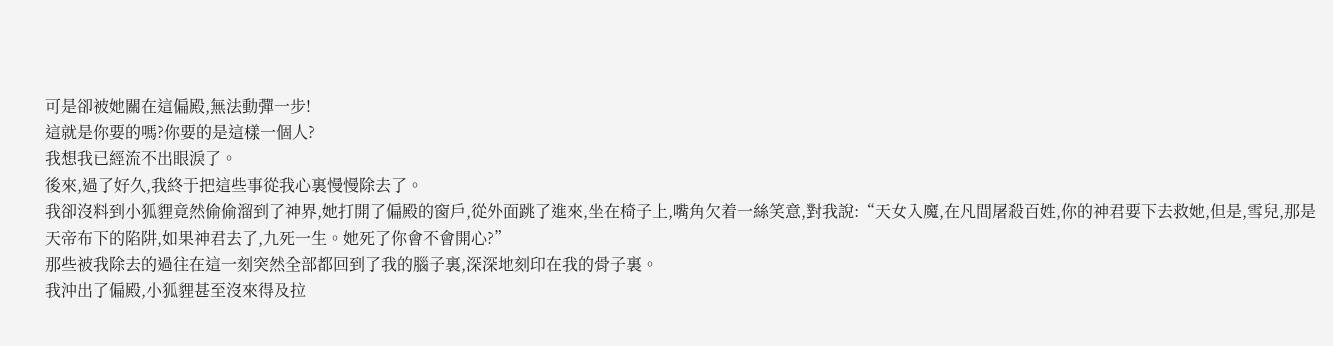可是卻被她關在這偏殿,無法動彈一步!
這就是你要的嗎?你要的是這樣一個人?
我想我已經流不出眼淚了。
後來,過了好久,我終于把這些事從我心裏慢慢除去了。
我卻沒料到小狐貍竟然偷偷溜到了神界,她打開了偏殿的窗戶,從外面跳了進來,坐在椅子上,嘴角欠着一絲笑意,對我說:“天女入魔,在凡間屠殺百姓,你的神君要下去救她,但是,雪兒,那是天帝布下的陷阱,如果神君去了,九死一生。她死了你會不會開心?”
那些被我除去的過往在這一刻突然全部都回到了我的腦子裏,深深地刻印在我的骨子裏。
我沖出了偏殿,小狐貍甚至沒來得及拉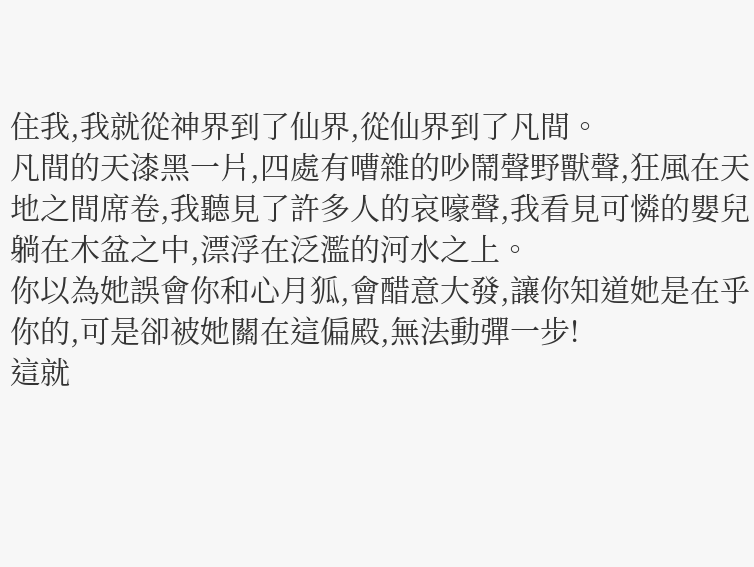住我,我就從神界到了仙界,從仙界到了凡間。
凡間的天漆黑一片,四處有嘈雜的吵鬧聲野獸聲,狂風在天地之間席卷,我聽見了許多人的哀嚎聲,我看見可憐的嬰兒躺在木盆之中,漂浮在泛濫的河水之上。
你以為她誤會你和心月狐,會醋意大發,讓你知道她是在乎你的,可是卻被她關在這偏殿,無法動彈一步!
這就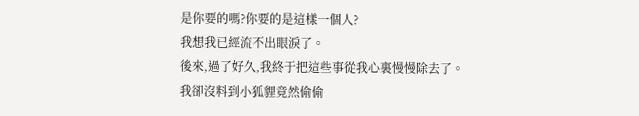是你要的嗎?你要的是這樣一個人?
我想我已經流不出眼淚了。
後來,過了好久,我終于把這些事從我心裏慢慢除去了。
我卻沒料到小狐貍竟然偷偷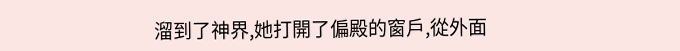溜到了神界,她打開了偏殿的窗戶,從外面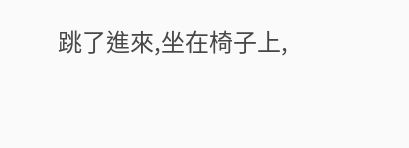跳了進來,坐在椅子上,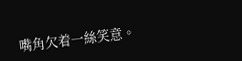嘴角欠着一絲笑意。